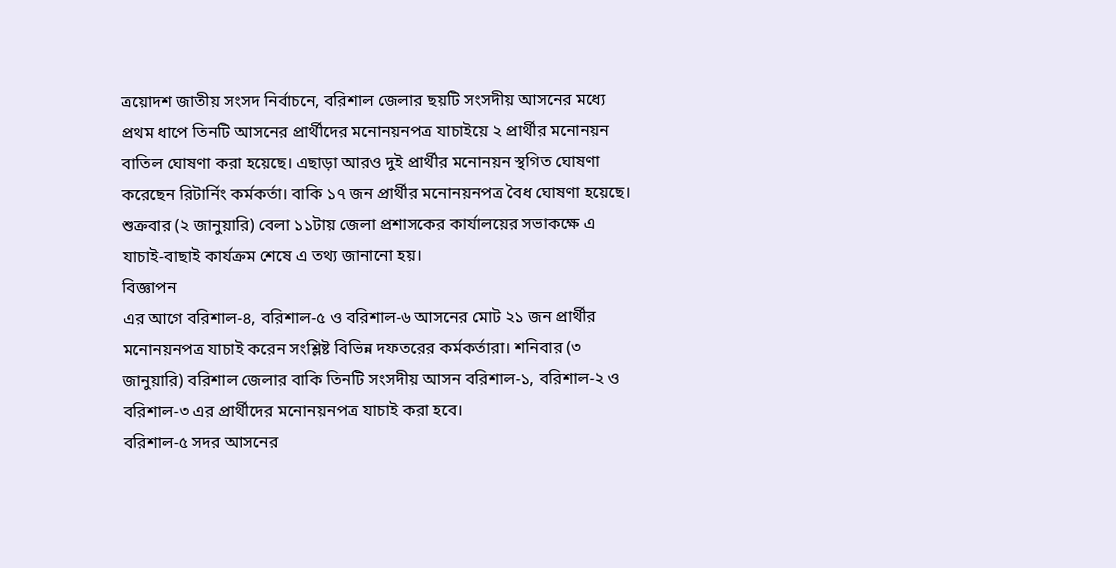ত্রয়োদশ জাতীয় সংসদ নির্বাচনে, বরিশাল জেলার ছয়টি সংসদীয় আসনের মধ্যে প্রথম ধাপে তিনটি আসনের প্রার্থীদের মনোনয়নপত্র যাচাইয়ে ২ প্রার্থীর মনোনয়ন বাতিল ঘোষণা করা হয়েছে। এছাড়া আরও দুই প্রার্থীর মনোনয়ন স্থগিত ঘোষণা করেছেন রিটার্নিং কর্মকর্তা। বাকি ১৭ জন প্রার্থীর মনোনয়নপত্র বৈধ ঘোষণা হয়েছে।
শুক্রবার (২ জানুয়ারি) বেলা ১১টায় জেলা প্রশাসকের কার্যালয়ের সভাকক্ষে এ যাচাই-বাছাই কার্যক্রম শেষে এ তথ্য জানানো হয়।
বিজ্ঞাপন
এর আগে বরিশাল-৪, বরিশাল-৫ ও বরিশাল-৬ আসনের মোট ২১ জন প্রার্থীর মনোনয়নপত্র যাচাই করেন সংশ্লিষ্ট বিভিন্ন দফতরের কর্মকর্তারা। শনিবার (৩ জানুয়ারি) বরিশাল জেলার বাকি তিনটি সংসদীয় আসন বরিশাল-১, বরিশাল-২ ও বরিশাল-৩ এর প্রার্থীদের মনোনয়নপত্র যাচাই করা হবে।
বরিশাল-৫ সদর আসনের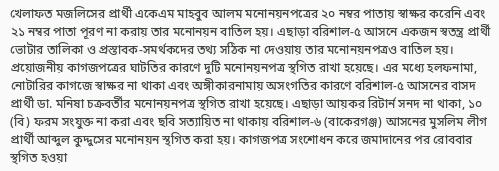খেলাফত মজলিসের প্রার্থী একেএম মাহবুব আলম মনোনয়নপত্রের ২০ নম্বর পাতায় স্বাক্ষর করেনি এবং ২১ নম্বর পাতা পূরণ না করায় তার মনোনয়ন বাতিল হয়। এছাড়া বরিশাল-৫ আসনে একজন স্বতন্ত্র প্রার্থী ভোটার তালিকা ও প্রস্তাবক-সমর্থকদের তথ্য সঠিক না দেওয়ায় তার মনোনয়নপত্রও বাতিল হয়।
প্রয়োজনীয় কাগজপত্রের ঘাটতির কারণে দুটি মনোনয়নপত্র স্থগিত রাখা হয়েছে। এর মধ্যে হলফনামা, নোটারির কাগজে স্বাক্ষর না থাকা এবং অঙ্গীকারনামায় অসংগতির কারণে বরিশাল-৫ আসনের বাসদ প্রার্থী ডা. মনিষা চক্রবর্তীর মনোনয়নপত্র স্থগিত রাখা হয়েছে। এছাড়া আয়কর রিটার্ন সনদ না থাকা, ১০ (বি) ফরম সংযুক্ত না করা এবং ছবি সত্যায়িত না থাকায় বরিশাল-৬ (বাকেরগঞ্জ) আসনের মুসলিম লীগ প্রার্থী আব্দুল কুদ্দুসের মনোনয়ন স্থগিত করা হয়। কাগজপত্র সংশোধন করে জমাদানের পর রোববার স্থগিত হওয়া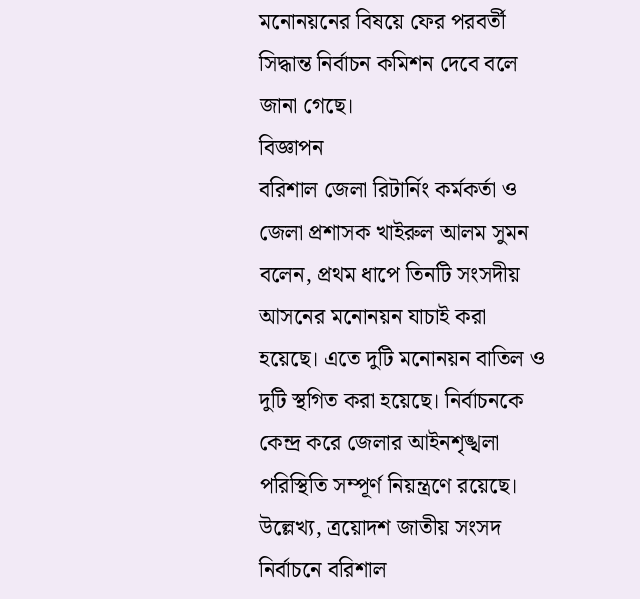মনোনয়নের বিষয়ে ফের পরবর্তী সিদ্ধান্ত নির্বাচন কমিশন দেবে বলে জানা গেছে।
বিজ্ঞাপন
বরিশাল জেলা রিটার্নিং কর্মকর্তা ও জেলা প্রশাসক খাইরুল আলম সুমন বলেন, প্রথম ধাপে তিনটি সংসদীয় আসনের মনোনয়ন যাচাই করা হয়েছে। এতে দুটি মনোনয়ন বাতিল ও দুটি স্থগিত করা হয়েছে। নির্বাচনকে কেন্দ্র করে জেলার আইনশৃঙ্খলা পরিস্থিতি সম্পূর্ণ নিয়ন্ত্রণে রয়েছে।
উল্লেখ্য, ত্রয়োদশ জাতীয় সংসদ নির্বাচনে বরিশাল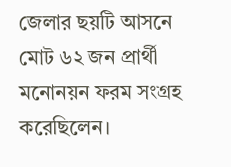জেলার ছয়টি আসনে মোট ৬২ জন প্রার্থী মনোনয়ন ফরম সংগ্রহ করেছিলেন।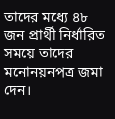তাদের মধ্যে ৪৮ জন প্রার্থী নির্ধারিত সময়ে তাদের মনোনয়নপত্র জমা দেন।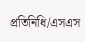প্রতিনিধি/এসএস